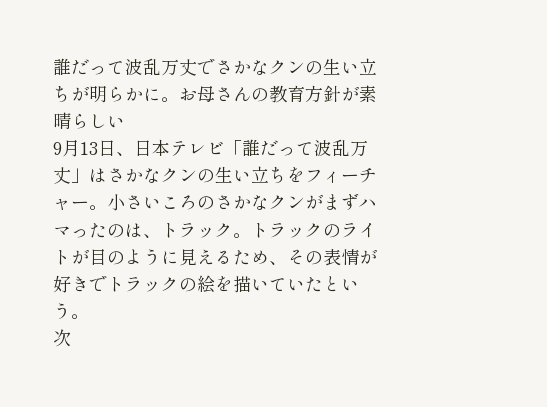誰だって波乱万丈でさかなクンの生い立ちが明らかに。お母さんの教育方針が素晴らしい
9月13日、日本テレビ「誰だって波乱万丈」はさかなクンの生い立ちをフィーチャー。小さいころのさかなクンがまずハマったのは、トラック。トラックのライトが目のように見えるため、その表情が好きでトラックの絵を描いていたという。
次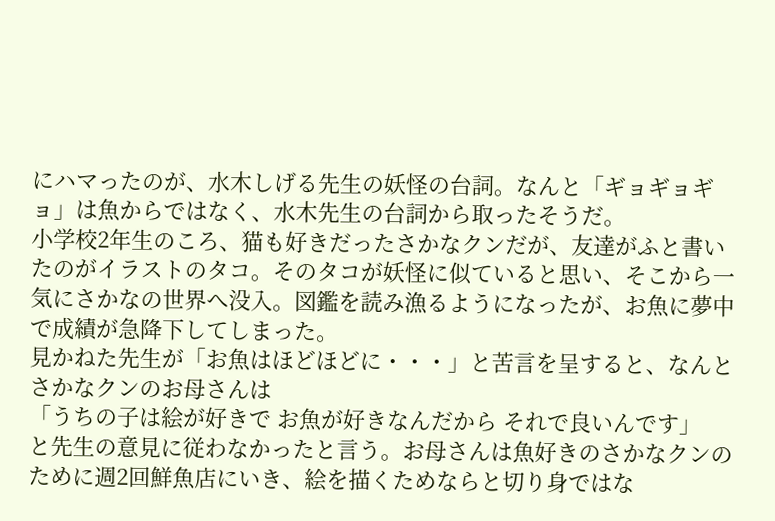にハマったのが、水木しげる先生の妖怪の台詞。なんと「ギョギョギョ」は魚からではなく、水木先生の台詞から取ったそうだ。
小学校2年生のころ、猫も好きだったさかなクンだが、友達がふと書いたのがイラストのタコ。そのタコが妖怪に似ていると思い、そこから一気にさかなの世界へ没入。図鑑を読み漁るようになったが、お魚に夢中で成績が急降下してしまった。
見かねた先生が「お魚はほどほどに・・・」と苦言を呈すると、なんとさかなクンのお母さんは
「うちの子は絵が好きで お魚が好きなんだから それで良いんです」
と先生の意見に従わなかったと言う。お母さんは魚好きのさかなクンのために週2回鮮魚店にいき、絵を描くためならと切り身ではな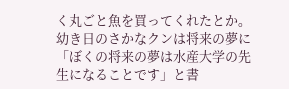く丸ごと魚を買ってくれたとか。
幼き日のさかなクンは将来の夢に「ぼくの将来の夢は水産大学の先生になることです」と書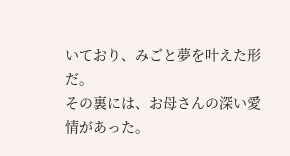いており、みごと夢を叶えた形だ。
その裏には、お母さんの深い愛情があった。